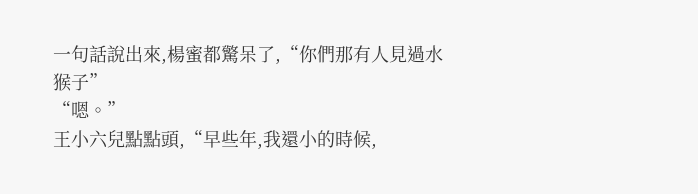一句話說出來,楊蜜都驚呆了,“你們那有人見過水猴子”
“嗯。”
王小六兒點點頭,“早些年,我還小的時候,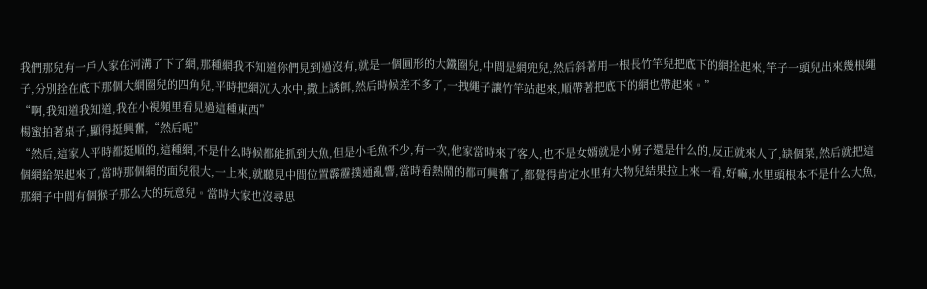我們那兒有一戶人家在河溝了下了網,那種網我不知道你們見到過沒有,就是一個圓形的大鐵圈兒,中間是網兜兒,然后斜著用一根長竹竿兒把底下的網拴起來,竿子一頭兒出來幾根繩子,分別拴在底下那個大網圈兒的四角兒,平時把網沉入水中,撒上誘餌,然后時候差不多了,一拽繩子讓竹竿站起來,順帶著把底下的網也帶起來。”
“啊,我知道我知道,我在小視頻里看見過這種東西”
楊蜜拍著桌子,顯得挺興奮,“然后呢”
“然后,這家人平時都挺順的,這種網,不是什么時候都能抓到大魚,但是小毛魚不少,有一次,他家當時來了客人,也不是女婿就是小舅子還是什么的,反正就來人了,缺個菜,然后就把這個網給架起來了,當時那個網的面兒很大,一上來,就聽見中間位置霹靂撲通亂響,當時看熱鬧的都可興奮了,都覺得肯定水里有大物兒結果拉上來一看,好嘛,水里頭根本不是什么大魚,那網子中間有個猴子那么大的玩意兒。當時大家也沒尋思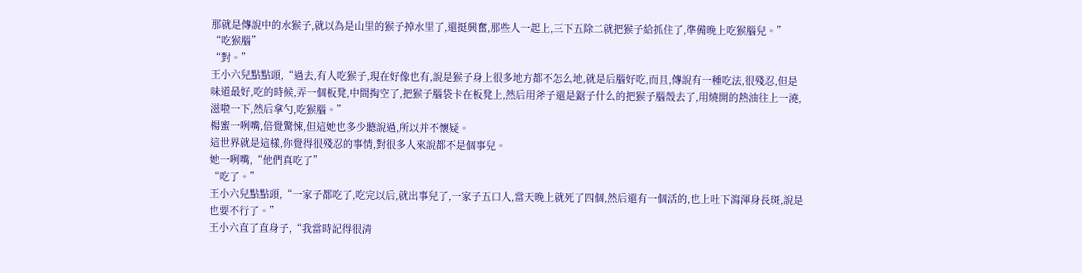那就是傳說中的水猴子,就以為是山里的猴子掉水里了,還挺興奮,那些人一起上,三下五除二就把猴子給抓住了,準備晚上吃猴腦兒。”
“吃猴腦”
“對。”
王小六兒點點頭,“過去,有人吃猴子,現在好像也有,說是猴子身上很多地方都不怎么地,就是后腦好吃,而且,傳說有一種吃法,很殘忍,但是味道最好,吃的時候,弄一個板凳,中間掏空了,把猴子腦袋卡在板凳上,然后用斧子還是鋸子什么的把猴子腦殼去了,用燒開的熱油往上一澆,滋啦一下,然后拿勺,吃猴腦。”
楊蜜一咧嘴,倍覺驚悚,但這她也多少聽說過,所以并不懷疑。
這世界就是這樣,你覺得很殘忍的事情,對很多人來說都不是個事兒。
她一咧嘴,“他們真吃了”
“吃了。”
王小六兒點點頭,“一家子都吃了,吃完以后,就出事兒了,一家子五口人,當天晚上就死了四個,然后還有一個活的,也上吐下瀉渾身長斑,說是也要不行了。”
王小六直了直身子,“我當時記得很清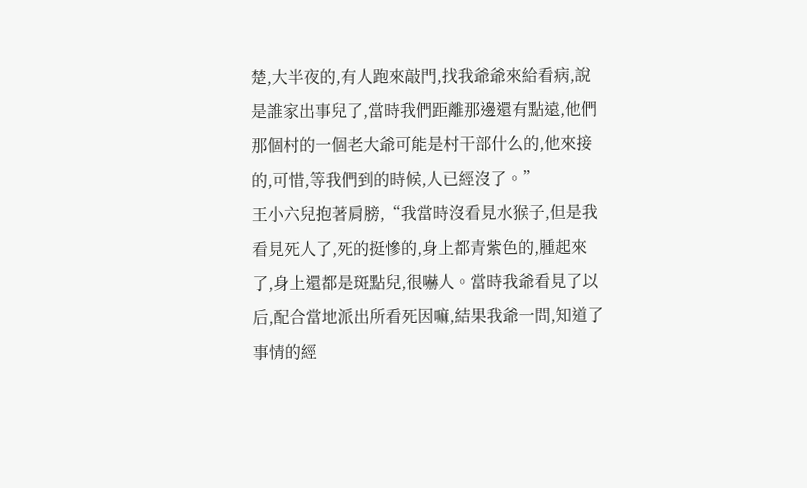楚,大半夜的,有人跑來敲門,找我爺爺來給看病,說是誰家出事兒了,當時我們距離那邊還有點遠,他們那個村的一個老大爺可能是村干部什么的,他來接的,可惜,等我們到的時候,人已經沒了。”
王小六兒抱著肩膀,“我當時沒看見水猴子,但是我看見死人了,死的挺慘的,身上都青紫色的,腫起來了,身上還都是斑點兒,很嚇人。當時我爺看見了以后,配合當地派出所看死因嘛,結果我爺一問,知道了事情的經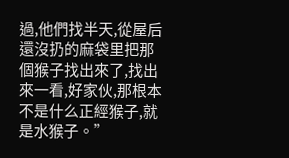過,他們找半天,從屋后還沒扔的麻袋里把那個猴子找出來了,找出來一看,好家伙,那根本不是什么正經猴子,就是水猴子。”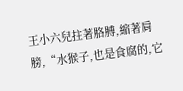王小六兒拄著胳膊,縮著肩膀,“水猴子,也是食腐的,它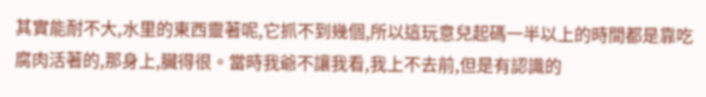其實能耐不大,水里的東西靈著呢,它抓不到幾個,所以這玩意兒起碼一半以上的時間都是靠吃腐肉活著的,那身上,臟得很。當時我爺不讓我看,我上不去前,但是有認識的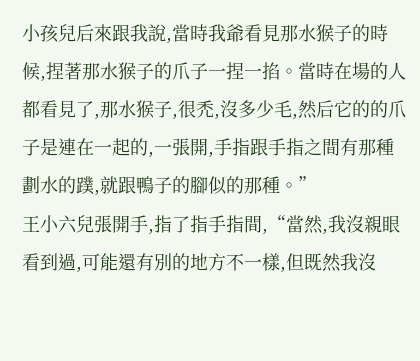小孩兒后來跟我說,當時我爺看見那水猴子的時候,捏著那水猴子的爪子一捏一掐。當時在場的人都看見了,那水猴子,很禿,沒多少毛,然后它的的爪子是連在一起的,一張開,手指跟手指之間有那種劃水的蹼,就跟鴨子的腳似的那種。”
王小六兒張開手,指了指手指間,“當然,我沒親眼看到過,可能還有別的地方不一樣,但既然我沒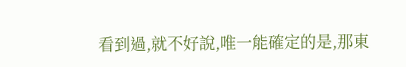看到過,就不好說,唯一能確定的是,那東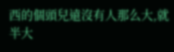西的個頭兒遠沒有人那么大,就半大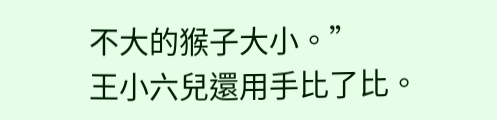不大的猴子大小。”
王小六兒還用手比了比。